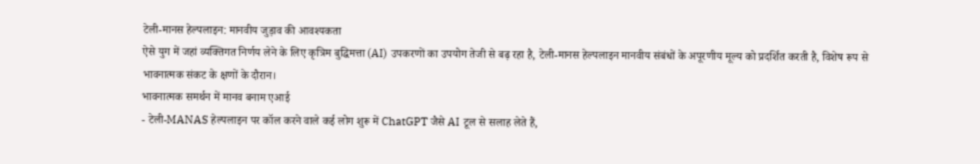टेली-मानस हेल्पलाइन: मानवीय जुड़ाव की आवश्यकता
ऐसे युग में जहां व्यक्तिगत निर्णय लेने के लिए कृत्रिम बुद्धिमत्ता (AI) उपकरणों का उपयोग तेजी से बढ़ रहा है, टेली-मानस हेल्पलाइन मानवीय संबंधों के अपूरणीय मूल्य को प्रदर्शित करती है, विशेष रूप से भावनात्मक संकट के क्षणों के दौरान।
भावनात्मक समर्थन में मानव बनाम एआई
- टेली-MANAS हेल्पलाइन पर कॉल करने वाले कई लोग शुरू में ChatGPT जैसे AI टूल से सलाह लेते हैं,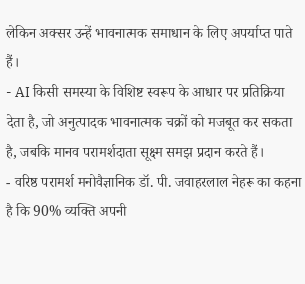लेकिन अक्सर उन्हें भावनात्मक समाधान के लिए अपर्याप्त पाते हैं।
- AI किसी समस्या के विशिष्ट स्वरूप के आधार पर प्रतिक्रिया देता है, जो अनुत्पादक भावनात्मक चक्रों को मजबूत कर सकता है, जबकि मानव परामर्शदाता सूक्ष्म समझ प्रदान करते हैं।
- वरिष्ठ परामर्श मनोवैज्ञानिक डॉ. पी. जवाहरलाल नेहरू का कहना है कि 90% व्यक्ति अपनी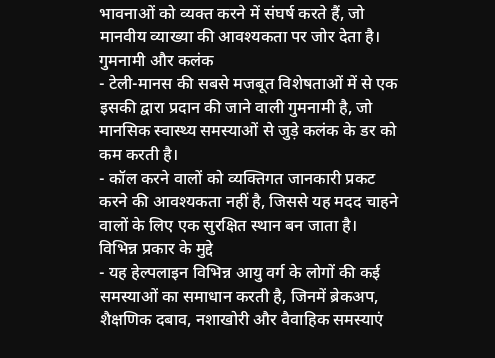भावनाओं को व्यक्त करने में संघर्ष करते हैं, जो मानवीय व्याख्या की आवश्यकता पर जोर देता है।
गुमनामी और कलंक
- टेली-मानस की सबसे मजबूत विशेषताओं में से एक इसकी द्वारा प्रदान की जाने वाली गुमनामी है, जो मानसिक स्वास्थ्य समस्याओं से जुड़े कलंक के डर को कम करती है।
- कॉल करने वालों को व्यक्तिगत जानकारी प्रकट करने की आवश्यकता नहीं है, जिससे यह मदद चाहने वालों के लिए एक सुरक्षित स्थान बन जाता है।
विभिन्न प्रकार के मुद्दे
- यह हेल्पलाइन विभिन्न आयु वर्ग के लोगों की कई समस्याओं का समाधान करती है, जिनमें ब्रेकअप, शैक्षणिक दबाव, नशाखोरी और वैवाहिक समस्याएं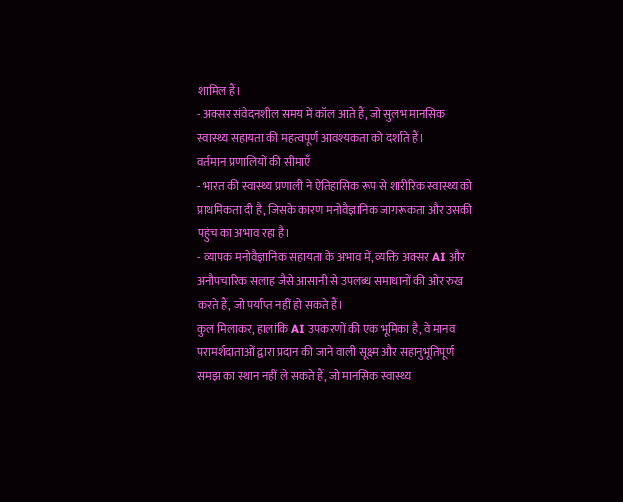शामिल हैं।
- अक्सर संवेदनशील समय में कॉल आते हैं, जो सुलभ मानसिक स्वास्थ्य सहायता की महत्वपूर्ण आवश्यकता को दर्शाते हैं।
वर्तमान प्रणालियों की सीमाएँ
- भारत की स्वास्थ्य प्रणाली ने ऐतिहासिक रूप से शारीरिक स्वास्थ्य को प्राथमिकता दी है, जिसके कारण मनोवैज्ञानिक जागरूकता और उसकी पहुंच का अभाव रहा है।
- व्यापक मनोवैज्ञानिक सहायता के अभाव में, व्यक्ति अक्सर AI और अनौपचारिक सलाह जैसे आसानी से उपलब्ध समाधानों की ओर रुख करते हैं, जो पर्याप्त नहीं हो सकते हैं।
कुल मिलाकर, हालांकि AI उपकरणों की एक भूमिका है, वे मानव परामर्शदाताओं द्वारा प्रदान की जाने वाली सूक्ष्म और सहानुभूतिपूर्ण समझ का स्थान नहीं ले सकते हैं, जो मानसिक स्वास्थ्य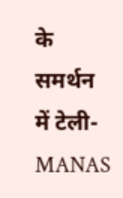के समर्थन में टेली-MANAS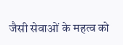जैसी सेवाओं के महत्व को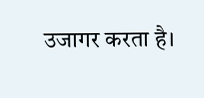उजागर करता है।